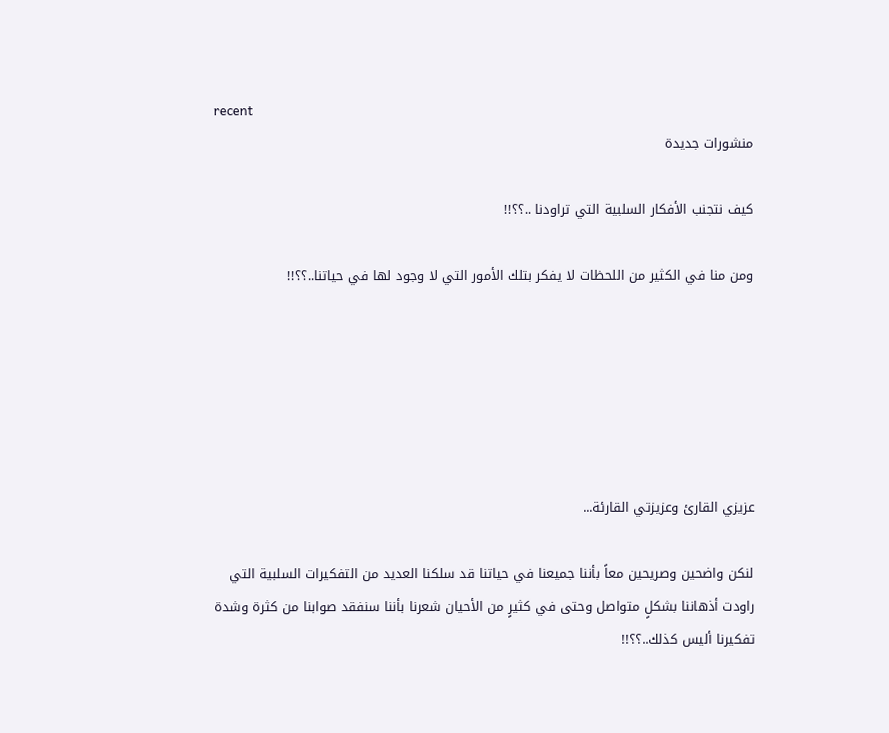recent
منشورات جديدة

كيف نتجنب الأفكار السلبية التي تراودنا ..؟؟!!

ومن منا في الكثير من اللحظات لا يفكر بتلك الأمور التي لا وجود لها في حياتنا..؟؟!!






عزيزي القارئ وعزيزتي القارئة...

لنكن واضحين وصريحين معاً بأننا جميعنا في حياتنا قد سلكنا العديد من التفكيرات السلبية التي راودت أذهاننا بشكلٍ متواصل وحتى في كثيرٍ من الأحيان شعرنا بأننا سنفقد صوابنا من كثرة وشدة تفكيرنا أليس كذلك..؟؟!!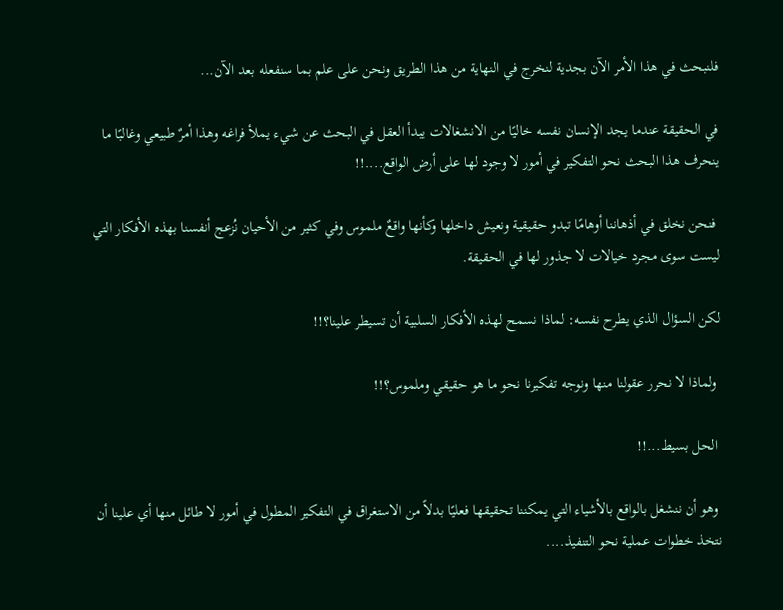فلنبحث في هذا الأمر الآن بجدية لنخرج في النهاية من هذا الطريق ونحن على علم بما سنفعله بعد الآن...

في الحقيقة عندما يجد الإنسان نفسه خاليًا من الانشغالات يبدأ العقل في البحث عن شيء يملأ فراغه وهذا أمرٌ طبيعي وغالبًا ما ينحرف هذا البحث نحو التفكير في أمور لا وجود لها على أرض الواقع....!!

 فنحن نخلق في أذهاننا أوهامًا تبدو حقيقية ونعيش داخلها وكأنها واقعٌ ملموس وفي كثير من الأحيان نُزعج أنفسنا بهذه الأفكار التي ليست سوى مجرد خيالات لا جذور لها في الحقيقة.

لكن السؤال الذي يطرح نفسه: لماذا نسمح لهذه الأفكار السلبية أن تسيطر علينا؟!!

 ولماذا لا نحرر عقولنا منها ونوجه تفكيرنا نحو ما هو حقيقي وملموس؟!!

 الحل بسيط...!!

 وهو أن ننشغل بالواقع بالأشياء التي يمكننا تحقيقها فعليًا بدلاً من الاستغراق في التفكير المطول في أمور لا طائل منها أي علينا أن نتخذ خطوات عملية نحو التنفيذ....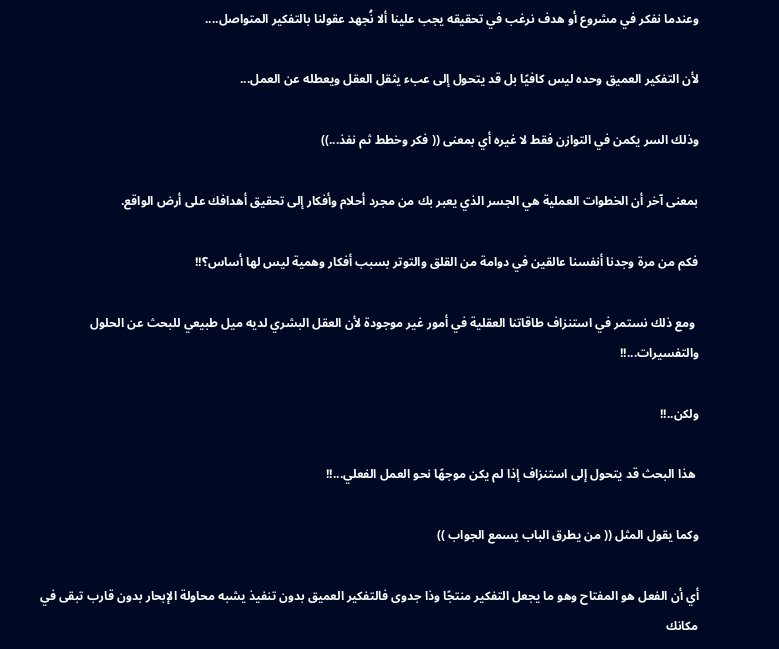وعندما نفكر في مشروع أو هدف نرغب في تحقيقه يجب علينا ألا نُجهد عقولنا بالتفكير المتواصل....

لأن التفكير العميق وحده ليس كافيًا بل قد يتحول إلى عبء يثقل العقل ويعطله عن العمل...

وذلك السر يكمن في التوازن فقط لا غيره أي بمعنى (( فكر وخطط ثم نفذ...))

بمعنى آخر أن الخطوات العملية هي الجسر الذي يعبر بك من مجرد أحلام وأفكار إلى تحقيق أهدافك على أرض الواقع.

فكم من مرة وجدنا أنفسنا عالقين في دوامة من القلق والتوتر بسبب أفكار وهمية ليس لها أساس؟!!

 ومع ذلك نستمر في استنزاف طاقاتنا العقلية في أمور غير موجودة لأن العقل البشري لديه ميل طبيعي للبحث عن الحلول والتفسيرات...!!

ولكن..!!

 هذا البحث قد يتحول إلى استنزاف إذا لم يكن موجهًا نحو العمل الفعلي...!!

وكما يقول المثل (( من يطرق الباب يسمع الجواب ))

أي أن الفعل هو المفتاح وهو ما يجعل التفكير منتجًا وذا جدوى فالتفكير العميق بدون تنفيذ يشبه محاولة الإبحار بدون قارب تبقى في مكانك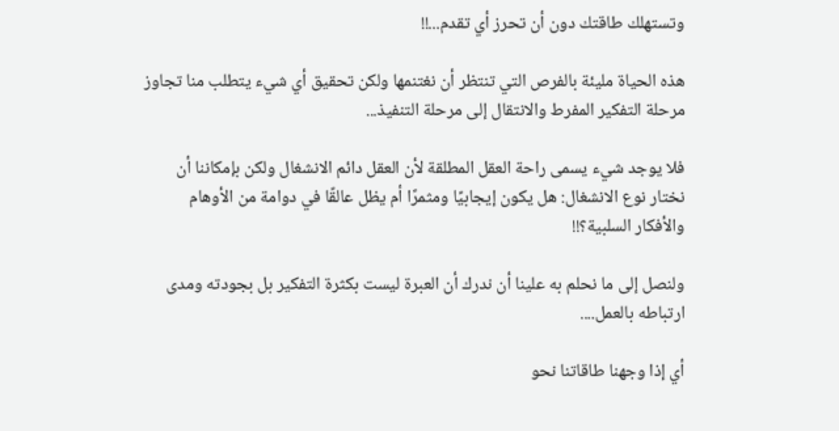وتستهلك طاقتك دون أن تحرز أي تقدم...!!

هذه الحياة مليئة بالفرص التي تنتظر أن نغتنمها ولكن تحقيق أي شيء يتطلب منا تجاوز مرحلة التفكير المفرط والانتقال إلى مرحلة التنفيذ...

فلا يوجد شيء يسمى راحة العقل المطلقة لأن العقل دائم الانشغال ولكن بإمكاننا أن نختار نوع الانشغال: هل يكون إيجابيًا ومثمرًا أم يظل عالقًا في دوامة من الأوهام والأفكار السلبية؟!!

ولنصل إلى ما نحلم به علينا أن ندرك أن العبرة ليست بكثرة التفكير بل بجودته ومدى ارتباطه بالعمل....

أي إذا وجهنا طاقاتنا نحو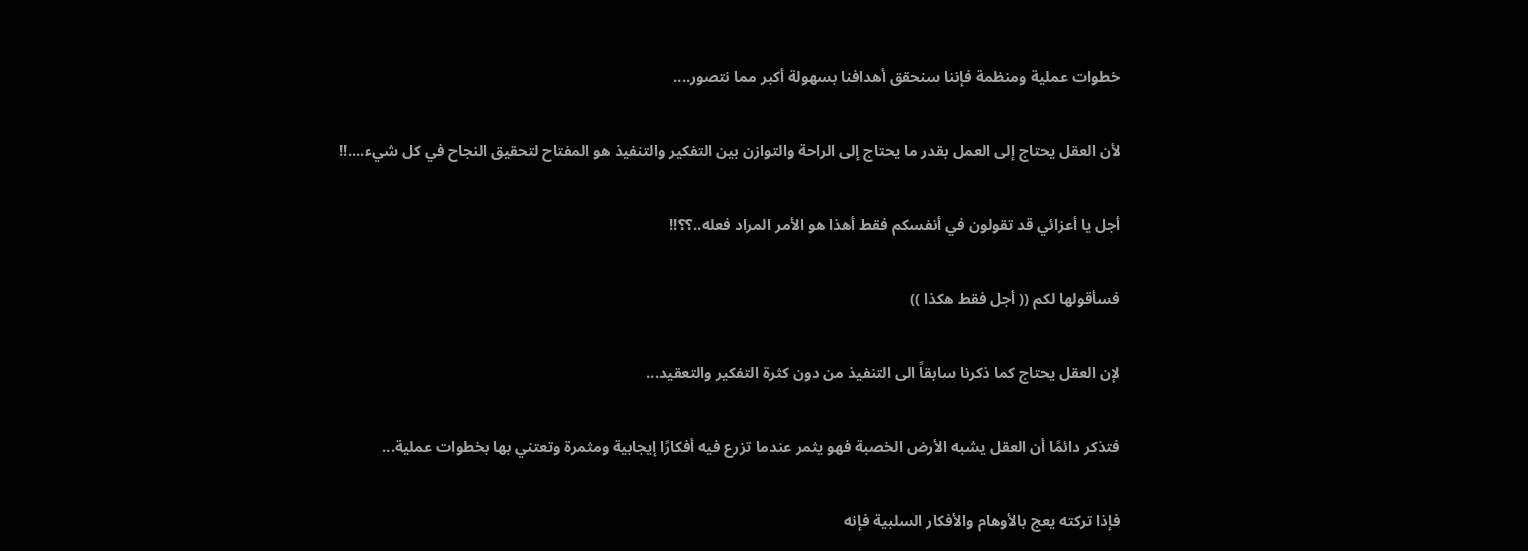خطوات عملية ومنظمة فإننا سنحقق أهدافنا بسهولة أكبر مما نتصور....

لأن العقل يحتاج إلى العمل بقدر ما يحتاج إلى الراحة والتوازن بين التفكير والتنفيذ هو المفتاح لتحقيق النجاح في كل شيء....!!

أجل يا أعزائي قد تقولون في أنفسكم فقط أهذا هو الأمر المراد فعله..؟؟!!

فسأقولها لكم (( أجل فقط هكذا ))

لإن العقل يحتاج كما ذكرنا سابقاً الى التنفيذ من دون كثرة التفكير والتعقيد...

فتذكر دائمًا أن العقل يشبه الأرض الخصبة فهو يثمر عندما تزرع فيه أفكارًا إيجابية ومثمرة وتعتني بها بخطوات عملية...

فإذا تركته يعج بالأوهام والأفكار السلبية فإنه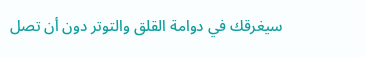سيغرقك في دوامة القلق والتوتر دون أن تصل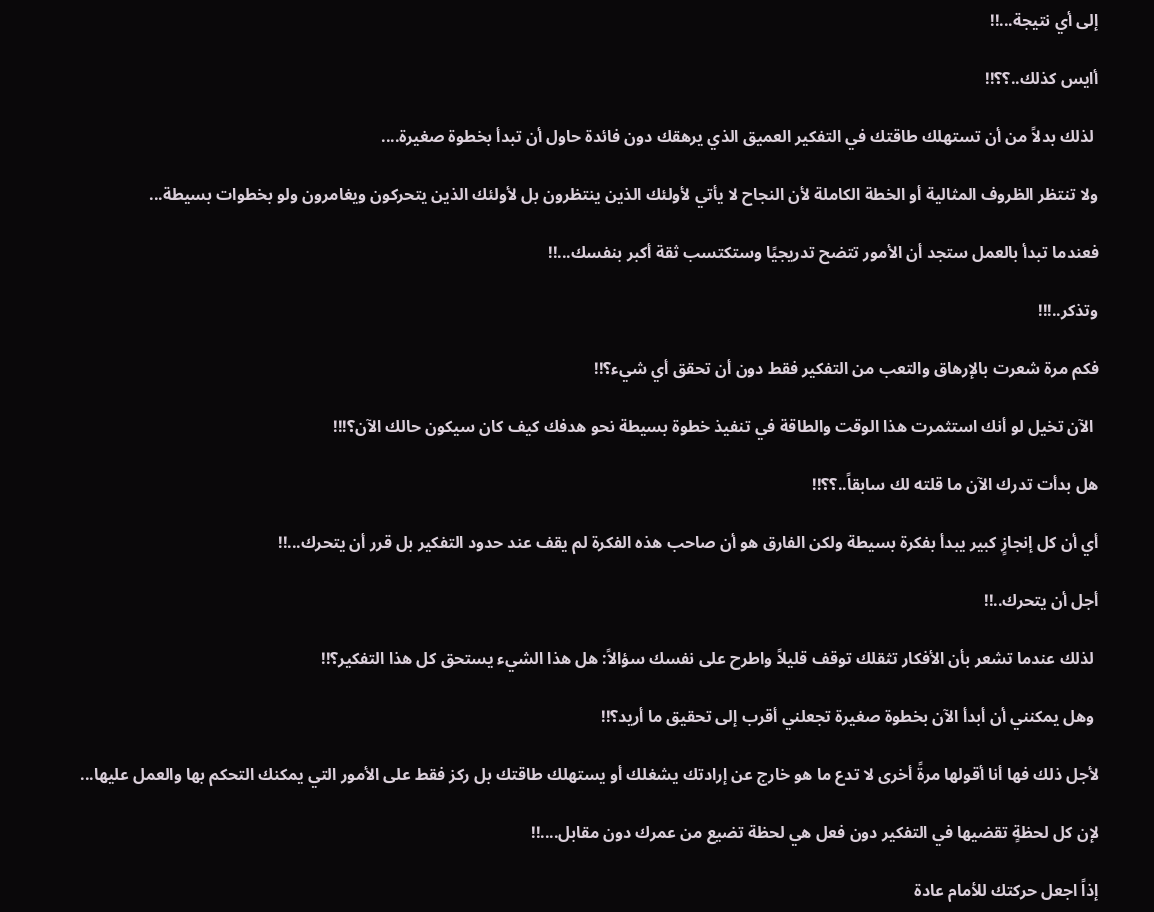إلى أي نتيجة...!!

أايس كذلك..؟؟!!

 لذلك بدلاً من أن تستهلك طاقتك في التفكير العميق الذي يرهقك دون فائدة حاول أن تبدأ بخطوة صغيرة....

ولا تنتظر الظروف المثالية أو الخطة الكاملة لأن النجاح لا يأتي لأولئك الذين ينتظرون بل لأولئك الذين يتحركون ويغامرون ولو بخطوات بسيطة...

فعندما تبدأ بالعمل ستجد أن الأمور تتضح تدريجيًا وستكتسب ثقة أكبر بنفسك...!!

وتذكر..!!!

فكم مرة شعرت بالإرهاق والتعب من التفكير فقط دون أن تحقق أي شيء؟!!

 الآن تخيل لو أنك استثمرت هذا الوقت والطاقة في تنفيذ خطوة بسيطة نحو هدفك كيف كان سيكون حالك الآن؟!!!

هل بدأت تدرك الآن ما قلته لك سابقاً..؟؟!!

أي أن كل إنجازٍ كبير يبدأ بفكرة بسيطة ولكن الفارق هو أن صاحب هذه الفكرة لم يقف عند حدود التفكير بل قرر أن يتحرك...!!

أجل أن يتحرك..!!

 لذلك عندما تشعر بأن الأفكار تثقلك توقف قليلاً واطرح على نفسك سؤالاً: هل هذا الشيء يستحق كل هذا التفكير؟!!

 وهل يمكنني أن أبدأ الآن بخطوة صغيرة تجعلني أقرب إلى تحقيق ما أريد؟!!

لأجل ذلك فها أنا أقولها مرةً أخرى لا تدع ما هو خارج عن إرادتك يشغلك أو يستهلك طاقتك بل ركز فقط على الأمور التي يمكنك التحكم بها والعمل عليها...

لإن كل لحظةٍ تقضيها في التفكير دون فعل هي لحظة تضيع من عمرك دون مقابل....!!

إذاً اجعل حركتك للأمام عادة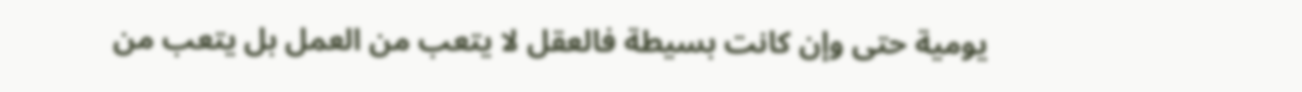يومية حتى وإن كانت بسيطة فالعقل لا يتعب من العمل بل يتعب من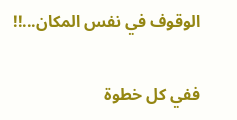الوقوف في نفس المكان...!!

ففي كل خطوة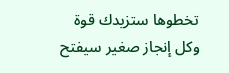تخطوها ستزيدك قوة وكل إنجاز صغير سيفتح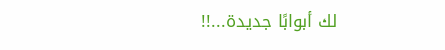لك أبوابًا جديدة...!!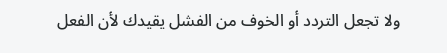ولا تجعل التردد أو الخوف من الفشل يقيدك لأن الفعل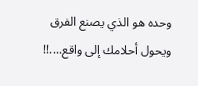وحده هو الذي يصنع الفرق ويحول أحلامك إلى واقع....!!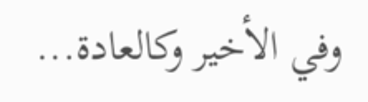وفي الأخير وكالعادة...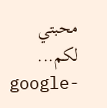محبتي لكم...
google-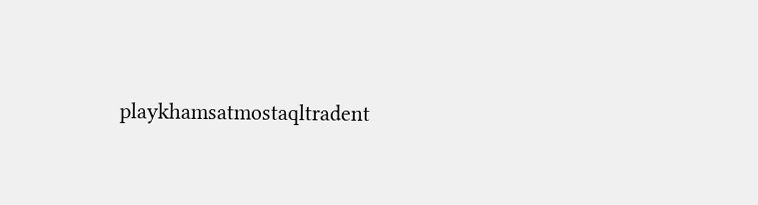playkhamsatmostaqltradent